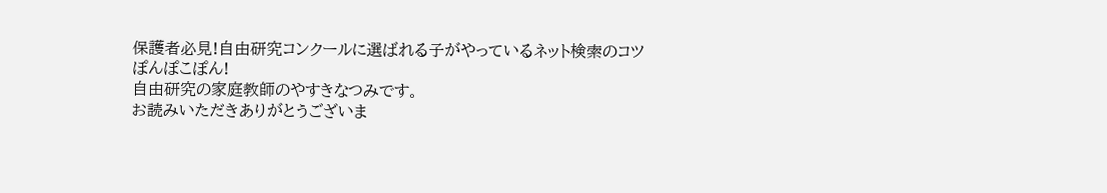保護者必見!自由研究コンクールに選ばれる子がやっているネット検索のコツ
ぽんぽこぽん!
自由研究の家庭教師のやすきなつみです。
お読みいただきありがとうございま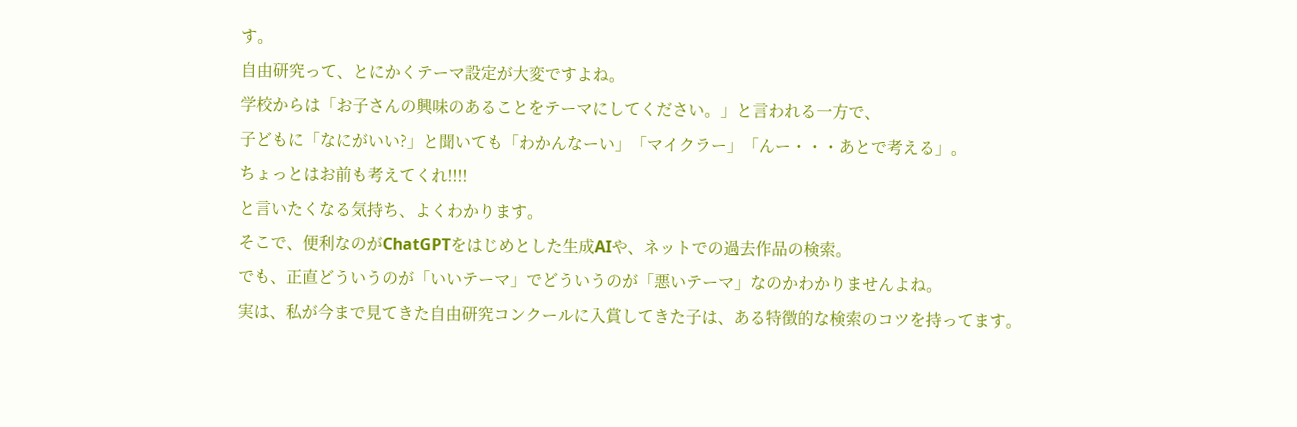す。
自由研究って、とにかくテーマ設定が大変ですよね。
学校からは「お子さんの興味のあることをテーマにしてください。」と言われる一方で、
子どもに「なにがいい?」と聞いても「わかんなーい」「マイクラー」「んー・・・あとで考える」。
ちょっとはお前も考えてくれ!!!!
と言いたくなる気持ち、よくわかります。
そこで、便利なのがChatGPTをはじめとした生成AIや、ネットでの過去作品の検索。
でも、正直どういうのが「いいテーマ」でどういうのが「悪いテーマ」なのかわかりませんよね。
実は、私が今まで見てきた自由研究コンクールに入賞してきた子は、ある特徴的な検索のコツを持ってます。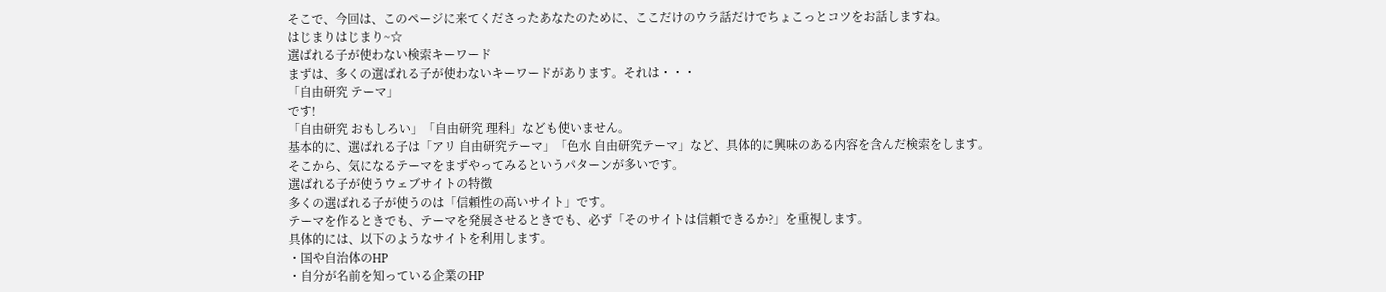そこで、今回は、このページに来てくださったあなたのために、ここだけのウラ話だけでちょこっとコツをお話しますね。
はじまりはじまり~☆
選ばれる子が使わない検索キーワード
まずは、多くの選ばれる子が使わないキーワードがあります。それは・・・
「自由研究 テーマ」
です!
「自由研究 おもしろい」「自由研究 理科」なども使いません。
基本的に、選ばれる子は「アリ 自由研究テーマ」「色水 自由研究テーマ」など、具体的に興味のある内容を含んだ検索をします。
そこから、気になるテーマをまずやってみるというパターンが多いです。
選ばれる子が使うウェブサイトの特徴
多くの選ばれる子が使うのは「信頼性の高いサイト」です。
テーマを作るときでも、テーマを発展させるときでも、必ず「そのサイトは信頼できるか?」を重視します。
具体的には、以下のようなサイトを利用します。
・国や自治体のHP
・自分が名前を知っている企業のHP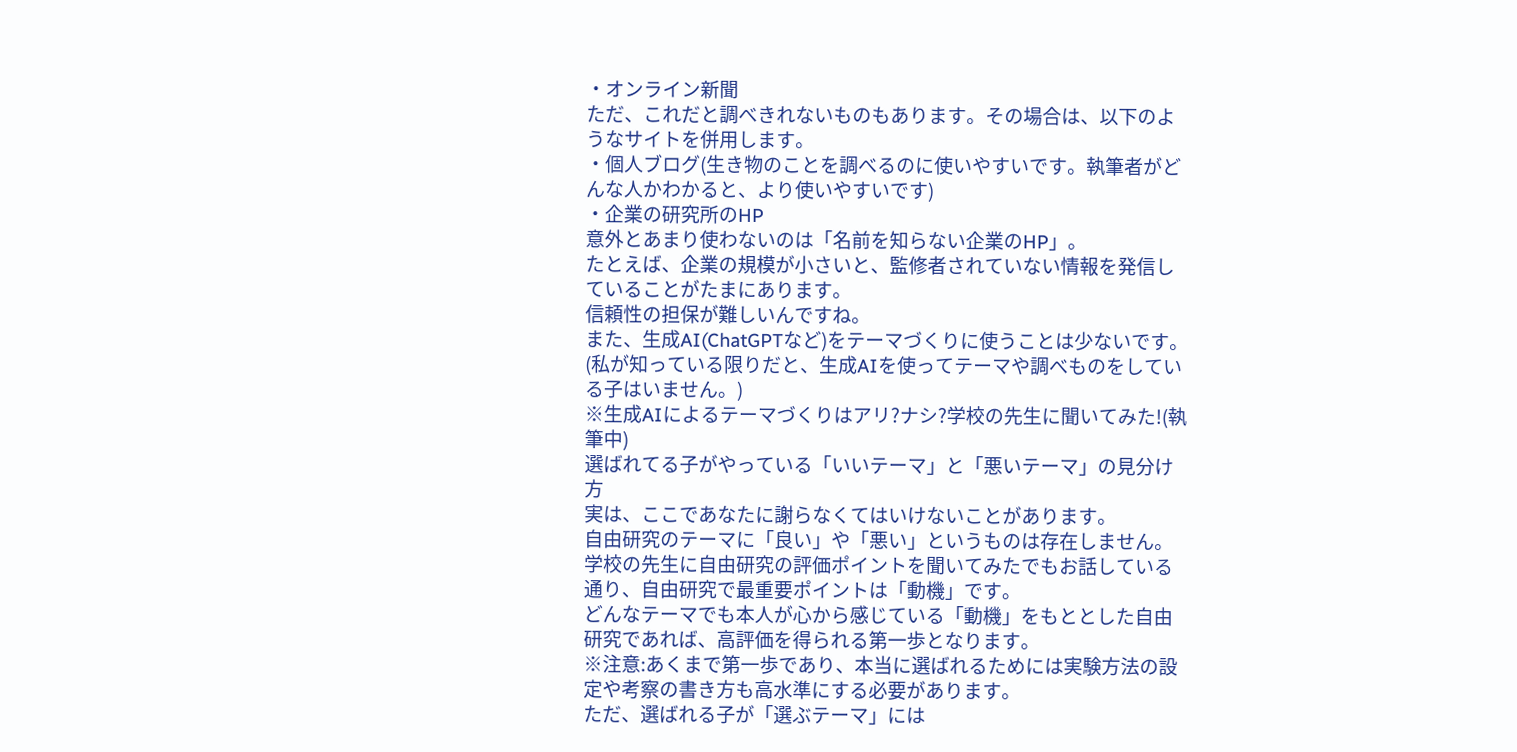・オンライン新聞
ただ、これだと調べきれないものもあります。その場合は、以下のようなサイトを併用します。
・個人ブログ(生き物のことを調べるのに使いやすいです。執筆者がどんな人かわかると、より使いやすいです)
・企業の研究所のHP
意外とあまり使わないのは「名前を知らない企業のHP」。
たとえば、企業の規模が小さいと、監修者されていない情報を発信していることがたまにあります。
信頼性の担保が難しいんですね。
また、生成AI(ChatGPTなど)をテーマづくりに使うことは少ないです。
(私が知っている限りだと、生成AIを使ってテーマや調べものをしている子はいません。)
※生成AIによるテーマづくりはアリ?ナシ?学校の先生に聞いてみた!(執筆中)
選ばれてる子がやっている「いいテーマ」と「悪いテーマ」の見分け方
実は、ここであなたに謝らなくてはいけないことがあります。
自由研究のテーマに「良い」や「悪い」というものは存在しません。
学校の先生に自由研究の評価ポイントを聞いてみたでもお話している通り、自由研究で最重要ポイントは「動機」です。
どんなテーマでも本人が心から感じている「動機」をもととした自由研究であれば、高評価を得られる第一歩となります。
※注意:あくまで第一歩であり、本当に選ばれるためには実験方法の設定や考察の書き方も高水準にする必要があります。
ただ、選ばれる子が「選ぶテーマ」には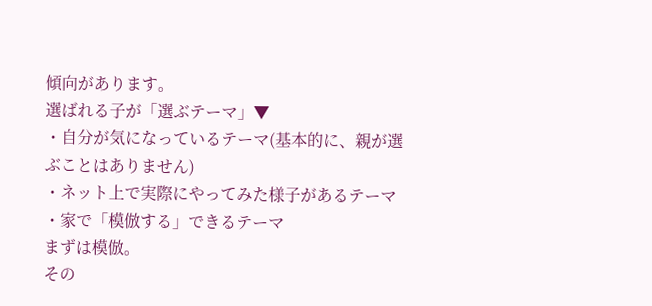傾向があります。
選ばれる子が「選ぶテーマ」▼
・自分が気になっているテーマ(基本的に、親が選ぶことはありません)
・ネット上で実際にやってみた様子があるテーマ
・家で「模倣する」できるテーマ
まずは模倣。
その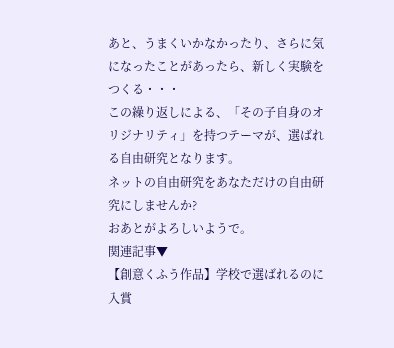あと、うまくいかなかったり、さらに気になったことがあったら、新しく実験をつくる・・・
この繰り返しによる、「その子自身のオリジナリティ」を持つテーマが、選ばれる自由研究となります。
ネットの自由研究をあなただけの自由研究にしませんか?
おあとがよろしいようで。
関連記事▼
【創意くふう作品】学校で選ばれるのに入賞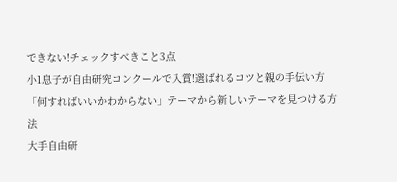できない!チェックすべきこと3点
小1息子が自由研究コンクールで入賞!選ばれるコツと親の手伝い方
「何すればいいかわからない」テーマから新しいテーマを見つける方法
大手自由研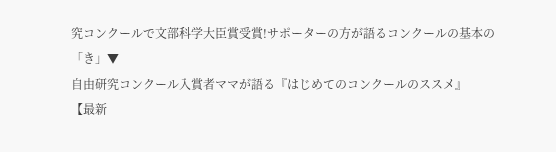究コンクールで文部科学大臣賞受賞!サポーターの方が語るコンクールの基本の「き」▼
自由研究コンクール入賞者ママが語る『はじめてのコンクールのススメ』
【最新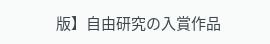版】自由研究の入賞作品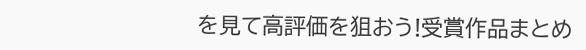を見て高評価を狙おう!受賞作品まとめ